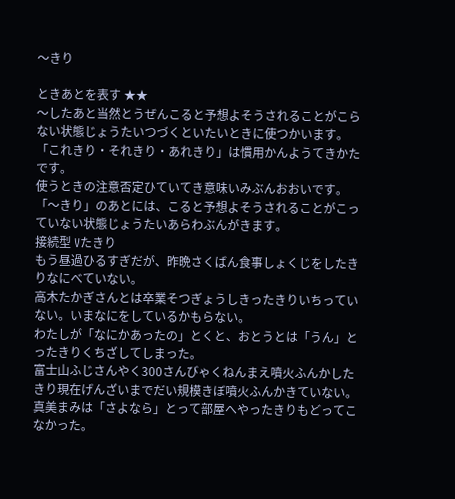〜きり

ときあとを表す ★★
〜したあと当然とうぜんこると予想よそうされることがこらない状態じょうたいつづくといたいときに使つかいます。 「これきり・それきり・あれきり」は慣用かんようてきかたです。
使うときの注意否定ひていてき意味いみぶんおおいです。 「〜きり」のあとには、こると予想よそうされることがこっていない状態じょうたいあらわぶんがきます。
接続型 Vたきり
もう昼過ひるすぎだが、昨晩さくばん食事しょくじをしたきりなにべていない。
高木たかぎさんとは卒業そつぎょうしきったきりいちっていない。いまなにをしているかもらない。
わたしが「なにかあったの」とくと、おとうとは「うん」とったきりくちざしてしまった。
富士山ふじさんやく300さんびゃくねんまえ噴火ふんかしたきり現在げんざいまでだい規模きぼ噴火ふんかきていない。
真美まみは「さよなら」とって部屋へやったきりもどってこなかった。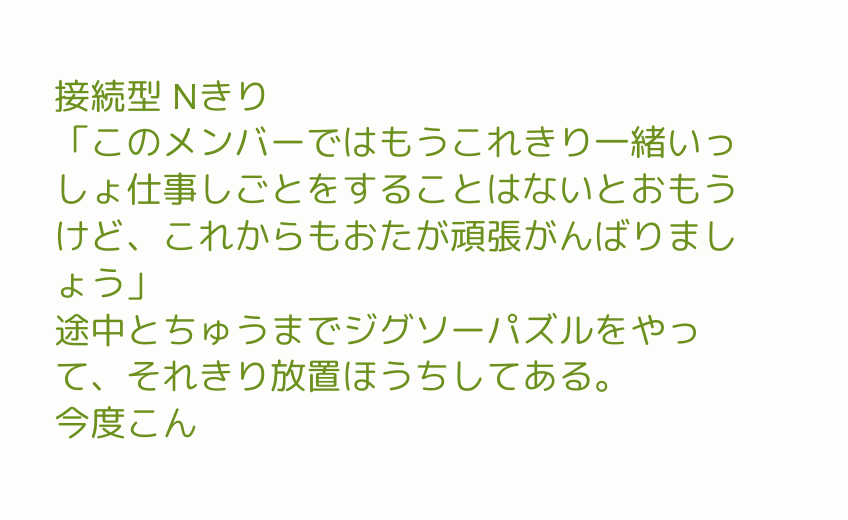接続型 Nきり
「このメンバーではもうこれきり一緒いっしょ仕事しごとをすることはないとおもうけど、これからもおたが頑張がんばりましょう」
途中とちゅうまでジグソーパズルをやって、それきり放置ほうちしてある。
今度こん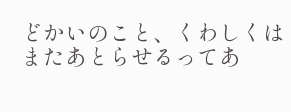どかいのこと、くわしくはまたあとらせるってあ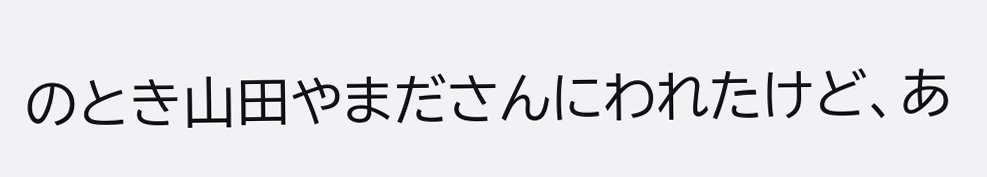のとき山田やまださんにわれたけど、あ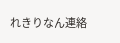れきりなん連絡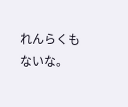れんらくもないな。